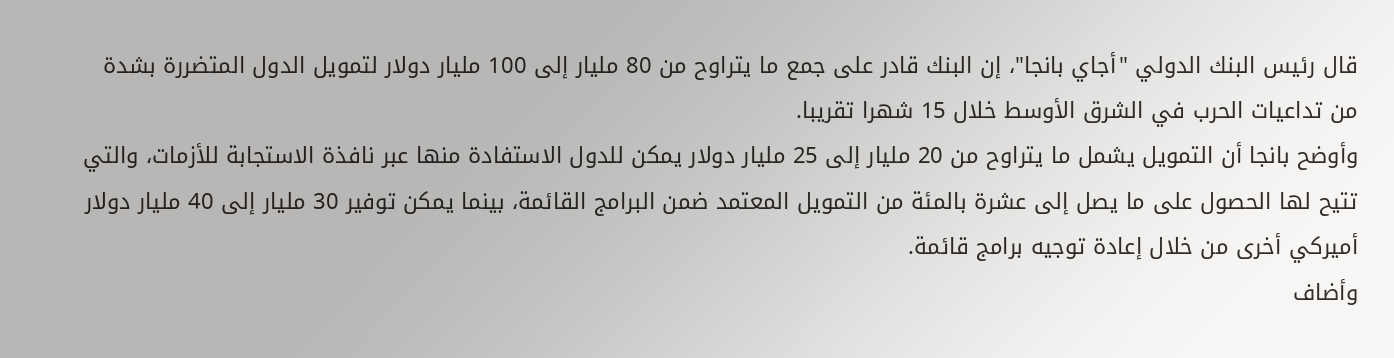قال رئيس البنك الدولي "أجاي بانجا"، إن البنك قادر على جمع ما يتراوح من 80 مليار إلى 100 مليار دولار لتمويل الدول المتضررة بشدة من تداعيات الحرب في الشرق الأوسط خلال 15 شهرا تقريبا.
وأوضح بانجا أن التمويل يشمل ما يتراوح من 20 مليار إلى 25 مليار دولار يمكن للدول الاستفادة منها عبر نافذة الاستجابة للأزمات، والتي تتيح لها الحصول على ما يصل إلى عشرة بالمئة من التمويل المعتمد ضمن البرامج القائمة، بينما يمكن توفير 30 مليار إلى 40 مليار دولار أميركي أخرى من خلال إعادة توجيه برامج قائمة.
وأضاف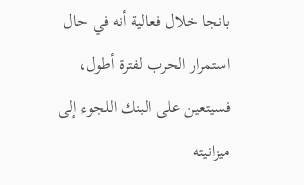بانجا خلال فعالية أنه في حال استمرار الحرب لفترة أطول، فسيتعين على البنك اللجوء إلى ميزانيته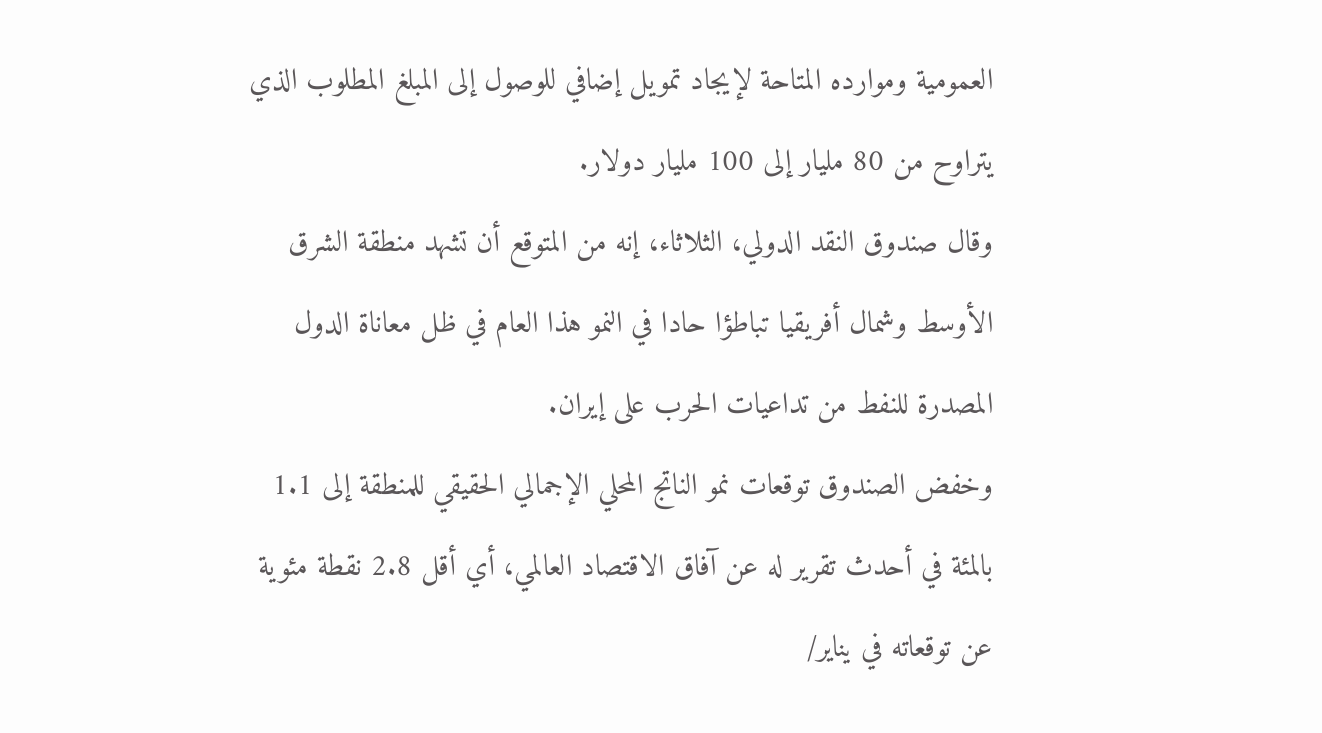العمومية وموارده المتاحة لإيجاد تمويل إضافي للوصول إلى المبلغ المطلوب الذي يتراوح من 80 مليار إلى 100 مليار دولار.
وقال صندوق النقد الدولي، الثلاثاء، إنه من المتوقع أن تشهد منطقة الشرق الأوسط وشمال أفريقيا تباطؤا حادا في النمو هذا العام في ظل معاناة الدول المصدرة للنفط من تداعيات الحرب على إيران.
وخفض الصندوق توقعات نمو الناتج المحلي الإجمالي الحقيقي للمنطقة إلى 1.1 بالمئة في أحدث تقرير له عن آفاق الاقتصاد العالمي، أي أقل 2.8 نقطة مئوية عن توقعاته في يناير/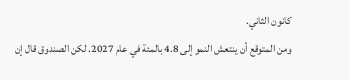كانون الثاني.
ومن المتوقع أن ينتعش النمو إلى 4.8 بالمئة في عام 2027. لكن الصندوق قال إن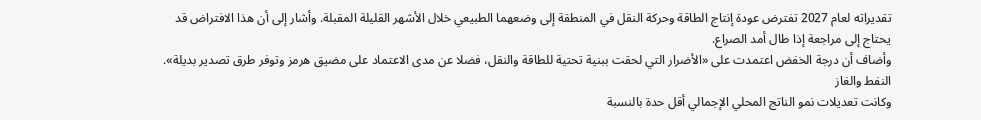تقديراته لعام 2027 تفترض عودة إنتاج الطاقة وحركة النقل في المنطقة إلى وضعهما الطبيعي خلال الأشهر القليلة المقبلة. وأشار إلى أن هذا الافتراض قد يحتاج إلى مراجعة إذا طال أمد الصراع.
وأضاف أن درجة الخفض اعتمدت على «الأضرار التي لحقت ببنية تحتية للطاقة والنقل، فضلا عن مدى الاعتماد على مضيق هرمز وتوفر طرق تصدير بديلة».
النفط والغاز
وكانت تعديلات نمو الناتج المحلي الإجمالي أقل حدة بالنسبة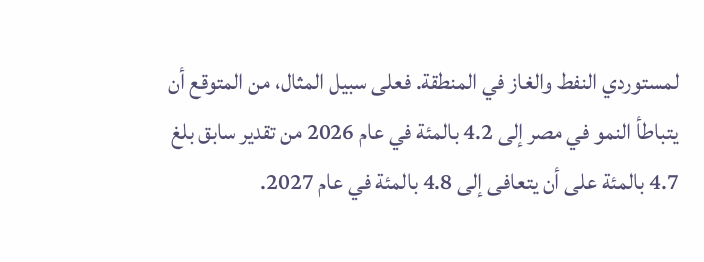لمستوردي النفط والغاز في المنطقة. فعلى سبيل المثال، من المتوقع أن يتباطأ النمو في مصر إلى 4.2 بالمئة في عام 2026 من تقدير سابق بلغ 4.7 بالمئة على أن يتعافى إلى 4.8 بالمئة في عام 2027.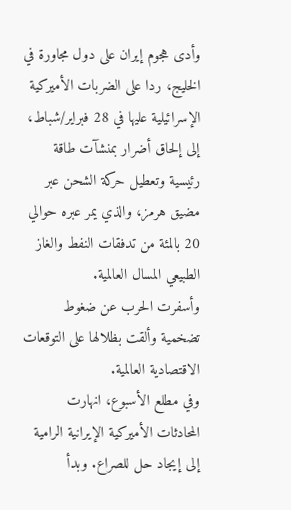وأدى هجوم إيران على دول مجاورة في الخليج، ردا على الضربات الأميركية الإسرائيلية عليها في 28 فبراير/شباط، إلى إلحاق أضرار بمنشآت طاقة رئيسية وتعطيل حركة الشحن عبر مضيق هرمز، والذي يمر عبره حوالي 20 بالمئة من تدفقات النفط والغاز الطبيعي المسال العالمية.
وأسفرت الحرب عن ضغوط تضخمية وألقت بظلالها على التوقعات الاقتصادية العالمية.
وفي مطلع الأسبوع، انهارت المحادثات الأميركية الإيرانية الرامية إلى إيجاد حل للصراع. وبدأ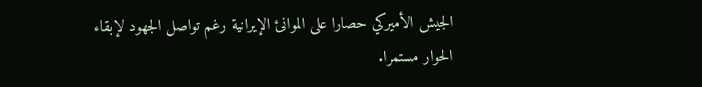الجيش الأميركي حصارا على الموانئ الإيرانية رغم تواصل الجهود لإبقاء الحوار مستمرا.